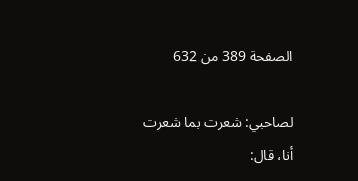الصفحة 389 من 632

لصاحبي: شعرت بما شعرت أنا، قال: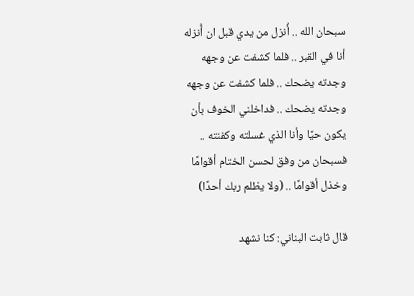سبحان الله .. أُنزل من يدي قبل ان أُنزله أنا في القبر .. فلما كشفت عن وجهه وجدته يضحك .. فلما كشفت عن وجهه وجدته يضحك .. فداخلني الخوف بأن يكون حيًا وأنا الذي غسلته وكفنته .. فسبحان من وفق لحسن الختام أقوامًا وخذل أقوامًا .. (ولا يظلم ربك أحدًا)

قال ثابت البناني: كنا نشهد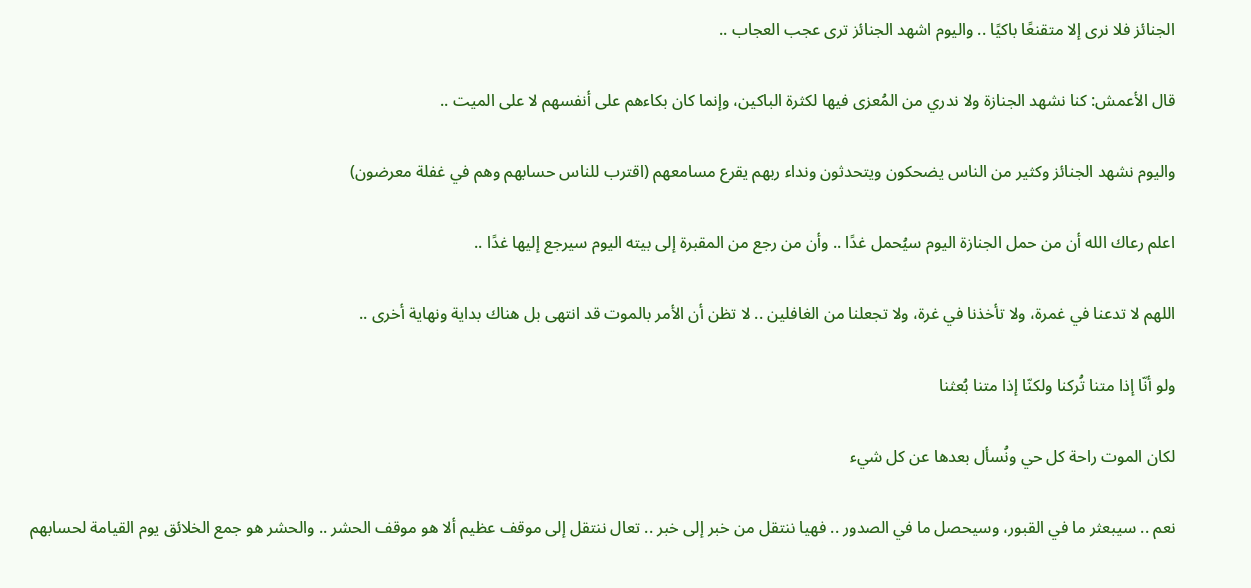الجنائز فلا نرى إلا متقنعًا باكيًا .. واليوم اشهد الجنائز ترى عجب العجاب ..

قال الأعمش: كنا نشهد الجنازة ولا ندري من المُعزى فيها لكثرة الباكين، وإنما كان بكاءهم على أنفسهم لا على الميت ..

واليوم نشهد الجنائز وكثير من الناس يضحكون ويتحدثون ونداء ربهم يقرع مسامعهم (اقترب للناس حسابهم وهم في غفلة معرضون)

اعلم رعاك الله أن من حمل الجنازة اليوم سيُحمل غدًا .. وأن من رجع من المقبرة إلى بيته اليوم سيرجع إليها غدًا ..

اللهم لا تدعنا في غمرة، ولا تأخذنا في غرة، ولا تجعلنا من الغافلين .. لا تظن أن الأمر بالموت قد انتهى بل هناك بداية ونهاية أخرى ..

ولو أنّا إذا متنا تُركنا ولكنّا إذا متنا بُعثنا

لكان الموت راحة كل حي ونُسأل بعدها عن كل شيء

نعم .. سيبعثر ما في القبور، وسيحصل ما في الصدور .. فهيا ننتقل من خبر إلى خبر .. تعال ننتقل إلى موقف عظيم ألا هو موقف الحشر .. والحشر هو جمع الخلائق يوم القيامة لحسابهم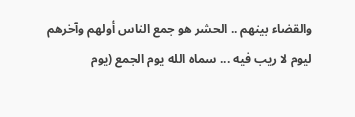والقضاء بينهم .. الحشر هو جمع الناس أولهم وآخرهم ليوم لا ريب فيه ... سماه الله يوم الجمع (يوم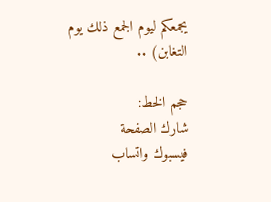يجمعكم ليوم الجمع ذلك يوم التغابن) ..

حجم الخط:
شارك الصفحة
فيسبوك واتساب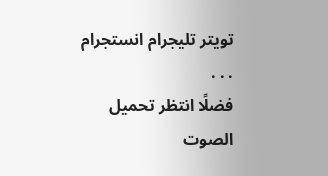تويتر تليجرام انستجرام
. . .
فضلًا انتظر تحميل الصوت